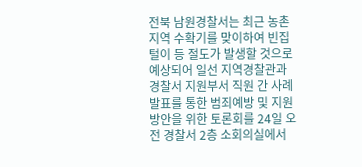전북 남원경찰서는 최근 농촌지역 수확기를 맞이하여 빈집털이 등 절도가 발생할 것으로 예상되어 일선 지역경찰관과 경찰서 지원부서 직원 간 사례발표를 통한 범죄예방 및 지원방안을 위한 토론회를 24일 오전 경찰서 2층 소회의실에서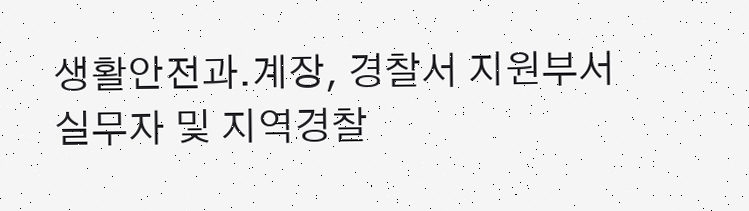생활안전과․계장, 경찰서 지원부서 실무자 및 지역경찰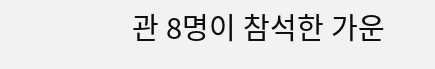관 8명이 참석한 가운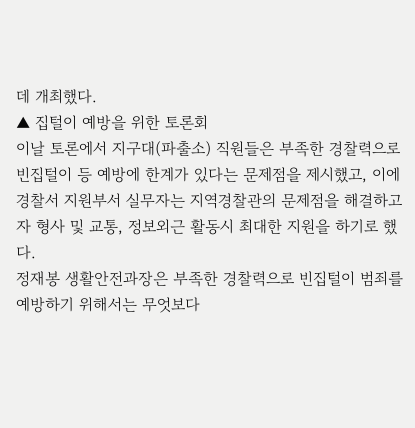데 개최했다.
▲ 집털이 예방을 위한 토론회
이날 토론에서 지구대(파출소) 직원들은 부족한 경찰력으로 빈집털이 등 예방에 한계가 있다는 문제점을 제시했고, 이에 경찰서 지원부서 실무자는 지역경찰관의 문제점을 해결하고자 형사 및 교통, 정보외근 활동시 최대한 지원을 하기로 했다.
정재봉 생활안전과장은 부족한 경찰력으로 빈집털이 범죄를 예방하기 위해서는 무엇보다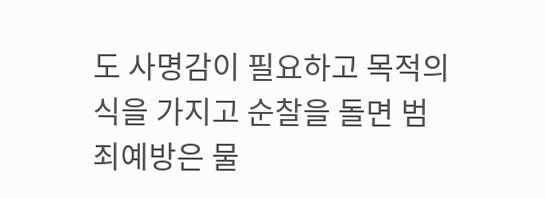도 사명감이 필요하고 목적의식을 가지고 순찰을 돌면 범죄예방은 물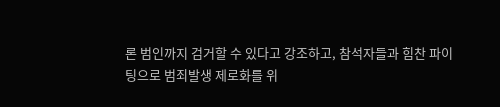론 범인까지 검거할 수 있다고 강조하고, 참석자들과 힘찬 파이팅으로 범죄발생 제로화를 위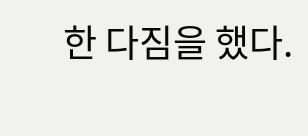한 다짐을 했다.